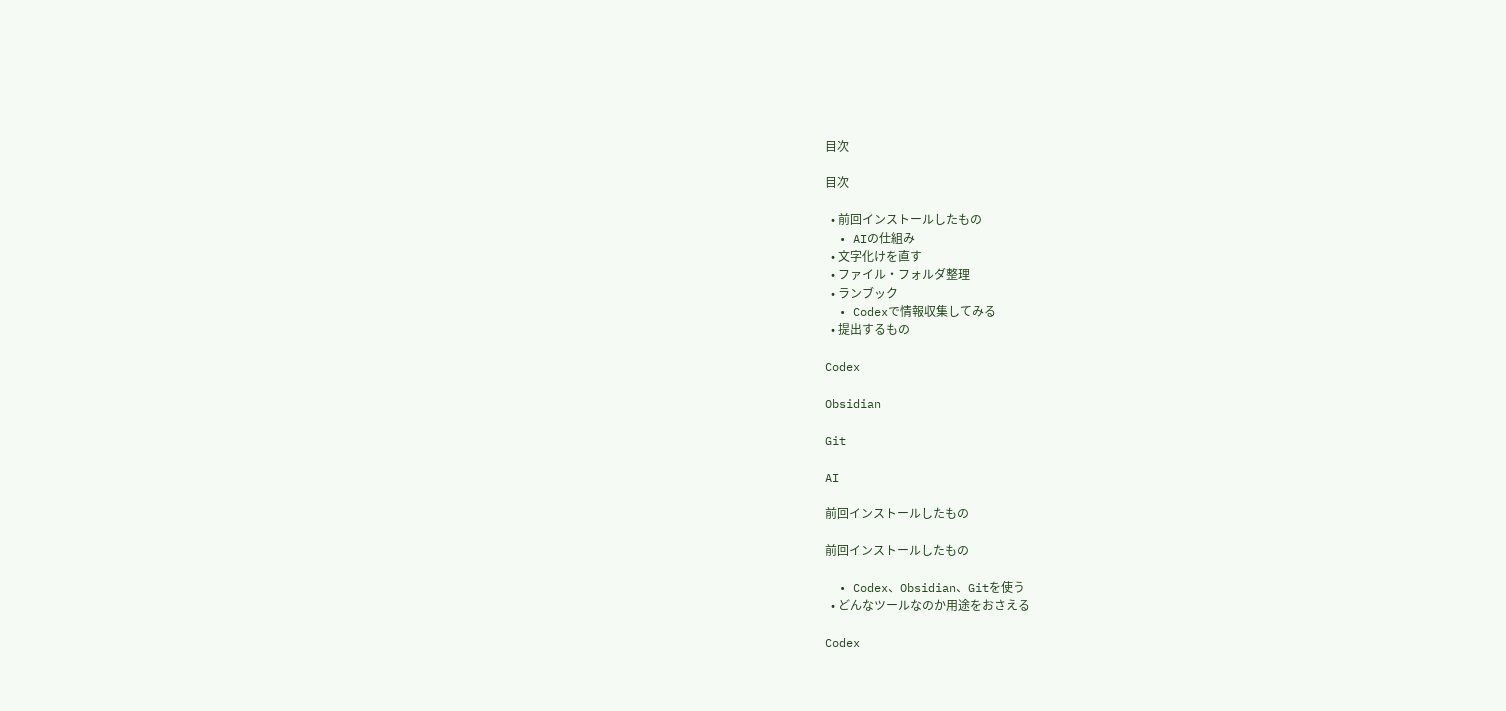目次

目次

  • 前回インストールしたもの
  • AIの仕組み
  • 文字化けを直す
  • ファイル・フォルダ整理
  • ランブック
  • Codexで情報収集してみる
  • 提出するもの

Codex

Obsidian

Git

AI

前回インストールしたもの

前回インストールしたもの

  • Codex、Obsidian、Gitを使う
  • どんなツールなのか用途をおさえる

Codex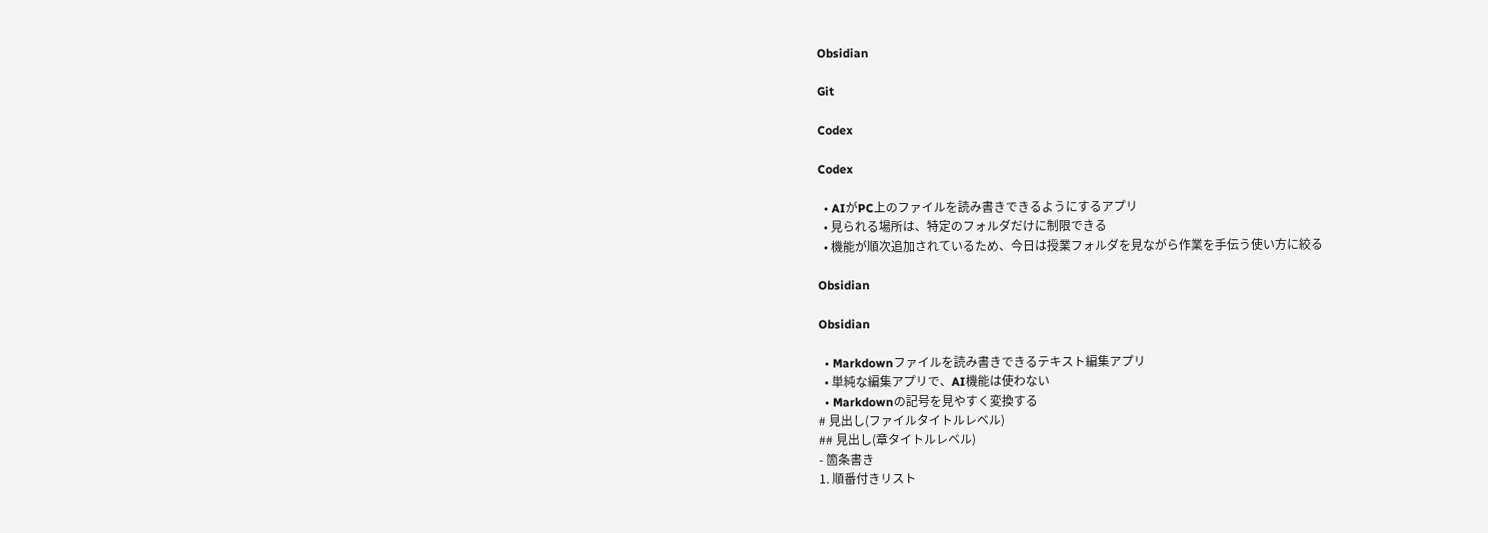Obsidian

Git

Codex

Codex

  • AIがPC上のファイルを読み書きできるようにするアプリ
  • 見られる場所は、特定のフォルダだけに制限できる
  • 機能が順次追加されているため、今日は授業フォルダを見ながら作業を手伝う使い方に絞る

Obsidian

Obsidian

  • Markdownファイルを読み書きできるテキスト編集アプリ
  • 単純な編集アプリで、AI機能は使わない
  • Markdownの記号を見やすく変換する
# 見出し(ファイルタイトルレベル)
## 見出し(章タイトルレベル)
- 箇条書き
1. 順番付きリスト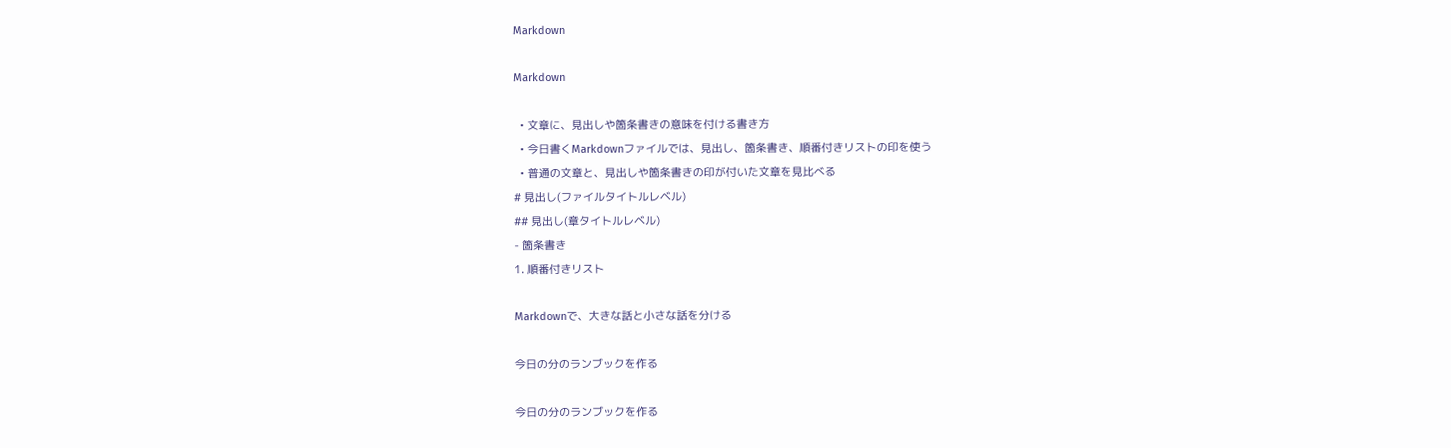Markdown

Markdown

  • 文章に、見出しや箇条書きの意味を付ける書き方
  • 今日書くMarkdownファイルでは、見出し、箇条書き、順番付きリストの印を使う
  • 普通の文章と、見出しや箇条書きの印が付いた文章を見比べる
# 見出し(ファイルタイトルレベル)
## 見出し(章タイトルレベル)
- 箇条書き
1. 順番付きリスト

Markdownで、大きな話と小さな話を分ける

今日の分のランブックを作る

今日の分のランブックを作る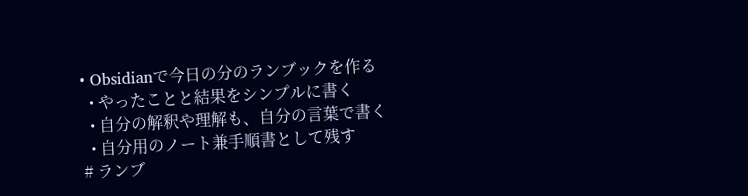• Obsidianで今日の分のランブックを作る
  • やったことと結果をシンプルに書く
  • 自分の解釈や理解も、自分の言葉で書く
  • 自分用のノート兼手順書として残す
# ランブ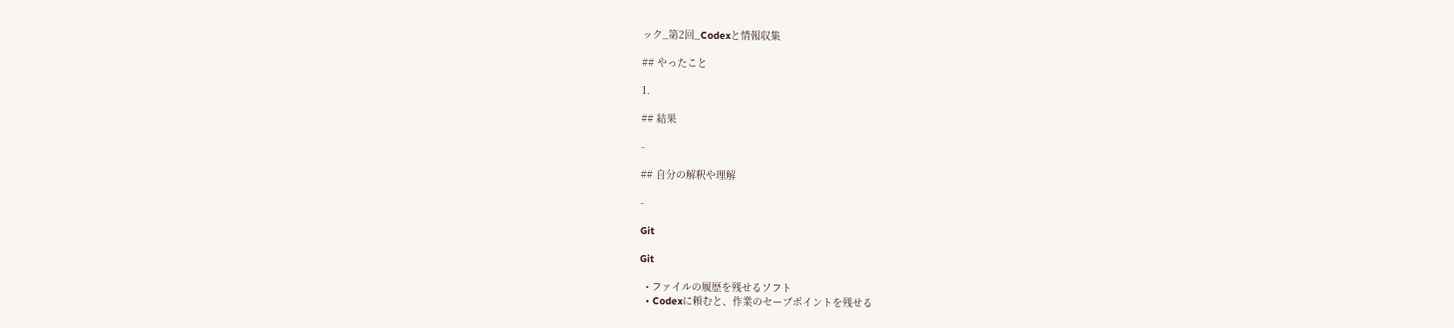ック_第2回_Codexと情報収集

## やったこと

1.

## 結果

-

## 自分の解釈や理解

-

Git

Git

  • ファイルの履歴を残せるソフト
  • Codexに頼むと、作業のセーブポイントを残せる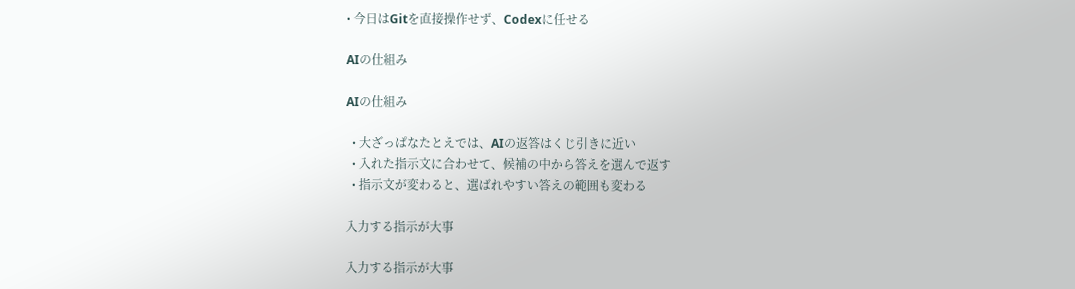• 今日はGitを直接操作せず、Codexに任せる

AIの仕組み

AIの仕組み

  • 大ざっぱなたとえでは、AIの返答はくじ引きに近い
  • 入れた指示文に合わせて、候補の中から答えを選んで返す
  • 指示文が変わると、選ばれやすい答えの範囲も変わる

入力する指示が大事

入力する指示が大事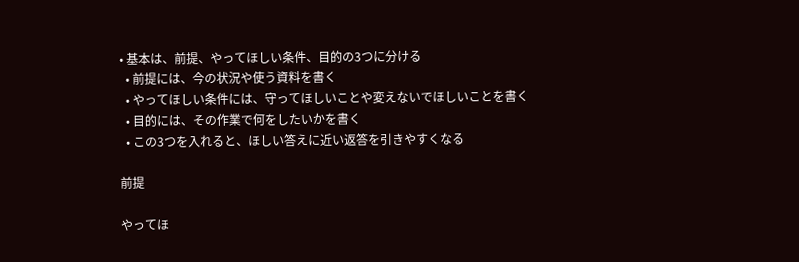• 基本は、前提、やってほしい条件、目的の3つに分ける
  • 前提には、今の状況や使う資料を書く
  • やってほしい条件には、守ってほしいことや変えないでほしいことを書く
  • 目的には、その作業で何をしたいかを書く
  • この3つを入れると、ほしい答えに近い返答を引きやすくなる

前提

やってほ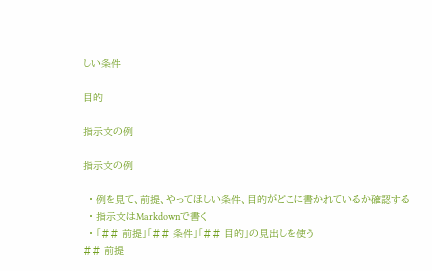しい条件

目的

指示文の例

指示文の例

  • 例を見て、前提、やってほしい条件、目的がどこに書かれているか確認する
  • 指示文はMarkdownで書く
  • 「## 前提」「## 条件」「## 目的」の見出しを使う
## 前提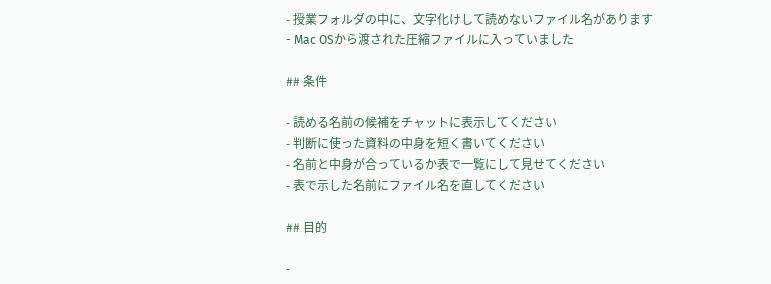- 授業フォルダの中に、文字化けして読めないファイル名があります
- Mac OSから渡された圧縮ファイルに入っていました

## 条件

- 読める名前の候補をチャットに表示してください
- 判断に使った資料の中身を短く書いてください
- 名前と中身が合っているか表で一覧にして見せてください
- 表で示した名前にファイル名を直してください

## 目的

-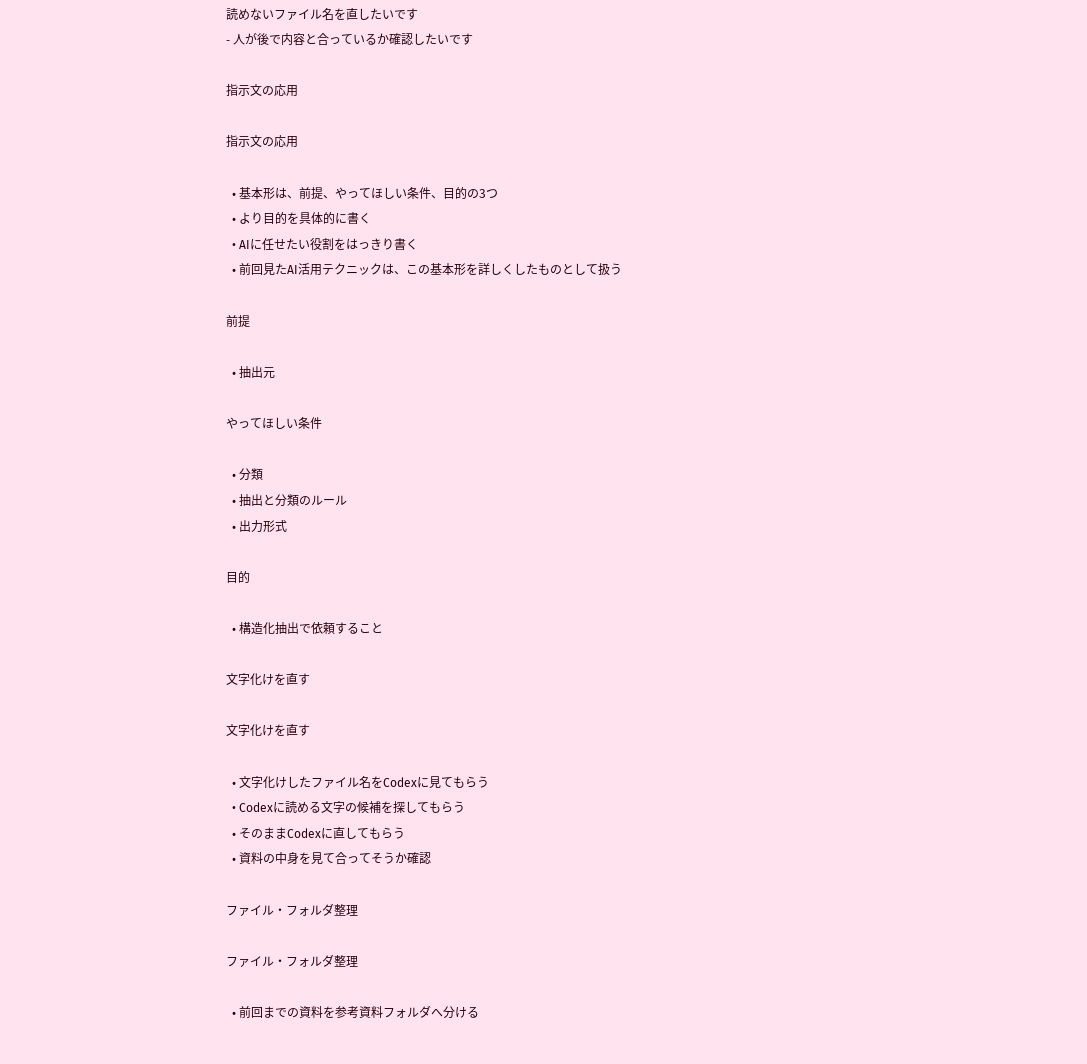読めないファイル名を直したいです
- 人が後で内容と合っているか確認したいです

指示文の応用

指示文の応用

  • 基本形は、前提、やってほしい条件、目的の3つ
  • より目的を具体的に書く
  • AIに任せたい役割をはっきり書く
  • 前回見たAI活用テクニックは、この基本形を詳しくしたものとして扱う

前提

  • 抽出元

やってほしい条件

  • 分類
  • 抽出と分類のルール
  • 出力形式

目的

  • 構造化抽出で依頼すること

文字化けを直す

文字化けを直す

  • 文字化けしたファイル名をCodexに見てもらう
  • Codexに読める文字の候補を探してもらう
  • そのままCodexに直してもらう
  • 資料の中身を見て合ってそうか確認

ファイル・フォルダ整理

ファイル・フォルダ整理

  • 前回までの資料を参考資料フォルダへ分ける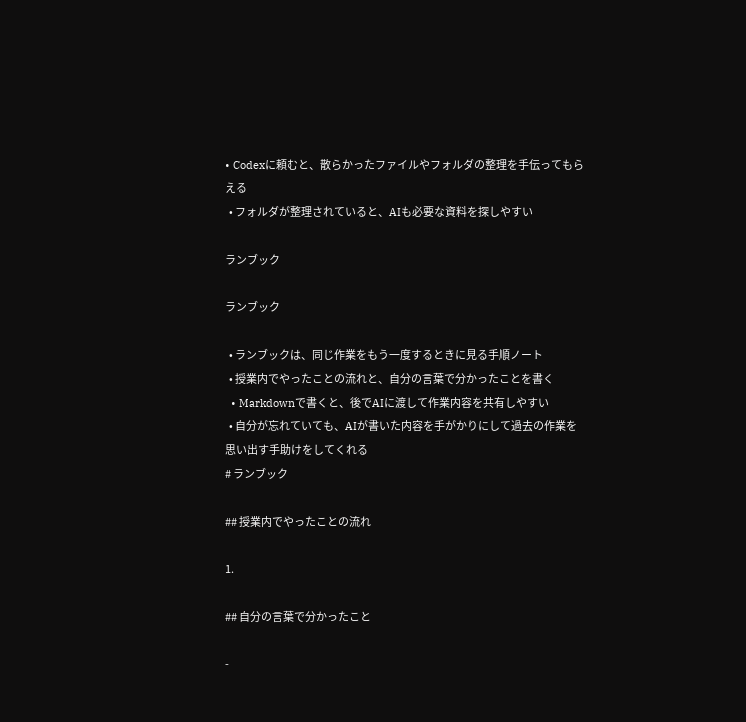• Codexに頼むと、散らかったファイルやフォルダの整理を手伝ってもらえる
  • フォルダが整理されていると、AIも必要な資料を探しやすい

ランブック

ランブック

  • ランブックは、同じ作業をもう一度するときに見る手順ノート
  • 授業内でやったことの流れと、自分の言葉で分かったことを書く
  • Markdownで書くと、後でAIに渡して作業内容を共有しやすい
  • 自分が忘れていても、AIが書いた内容を手がかりにして過去の作業を思い出す手助けをしてくれる
# ランブック

## 授業内でやったことの流れ

1.

## 自分の言葉で分かったこと

-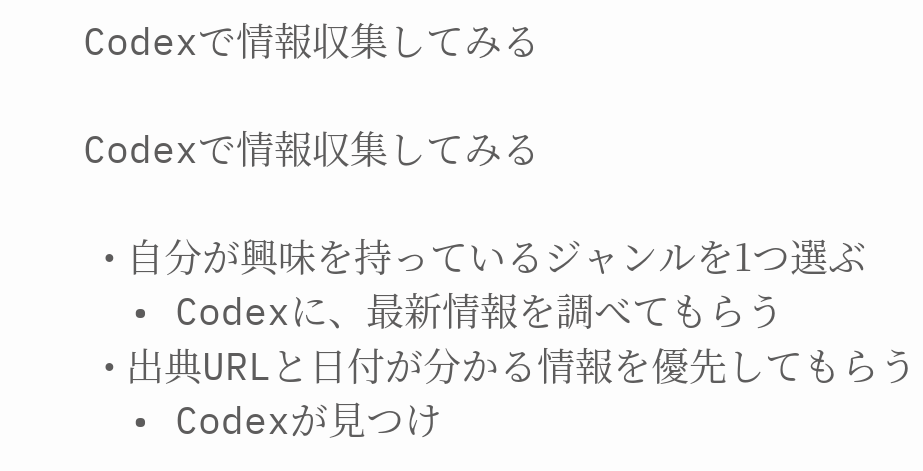Codexで情報収集してみる

Codexで情報収集してみる

  • 自分が興味を持っているジャンルを1つ選ぶ
  • Codexに、最新情報を調べてもらう
  • 出典URLと日付が分かる情報を優先してもらう
  • Codexが見つけ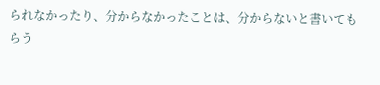られなかったり、分からなかったことは、分からないと書いてもらう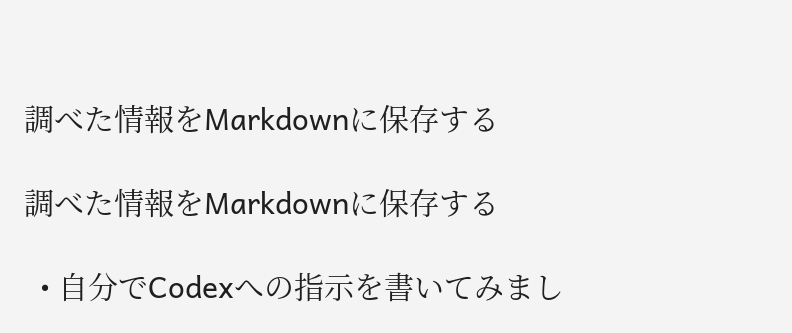調べた情報をMarkdownに保存する

調べた情報をMarkdownに保存する

  • 自分でCodexへの指示を書いてみまし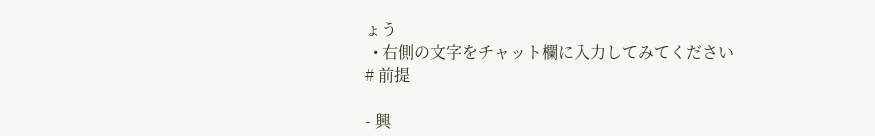ょう
  • 右側の文字をチャット欄に入力してみてください
# 前提

- 興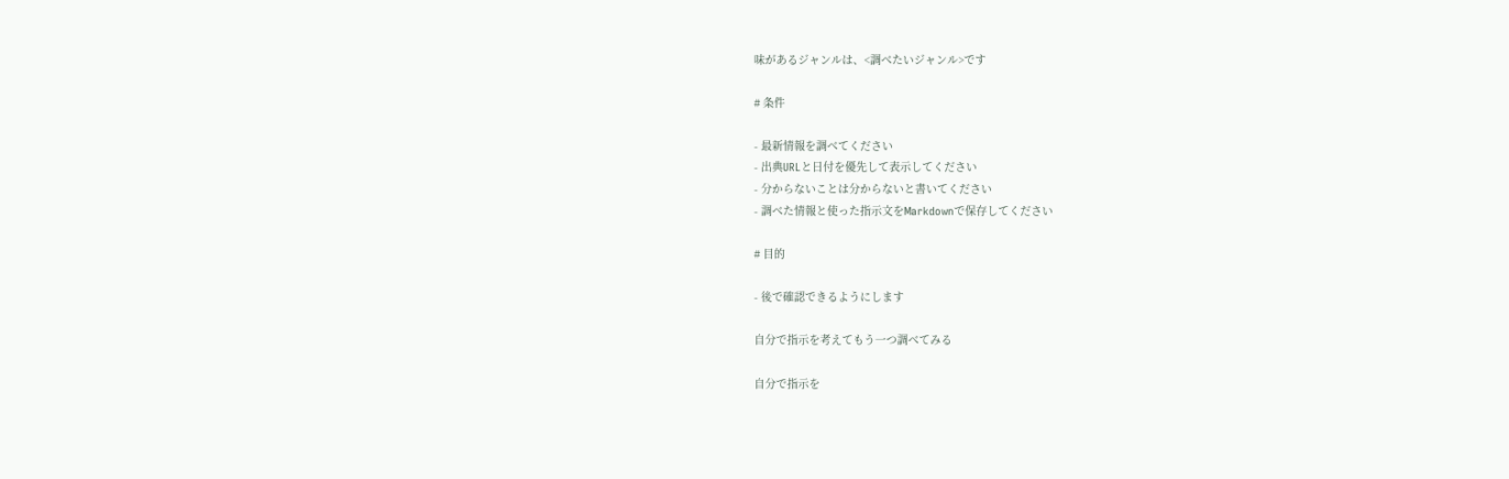味があるジャンルは、<調べたいジャンル>です

# 条件

- 最新情報を調べてください
- 出典URLと日付を優先して表示してください
- 分からないことは分からないと書いてください
- 調べた情報と使った指示文をMarkdownで保存してください

# 目的

- 後で確認できるようにします

自分で指示を考えてもう一つ調べてみる

自分で指示を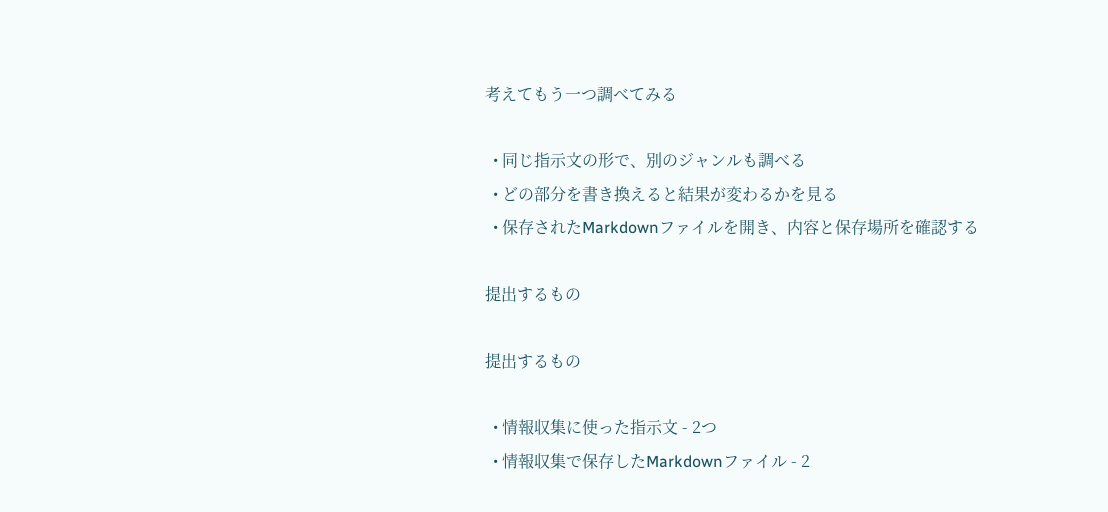考えてもう一つ調べてみる

  • 同じ指示文の形で、別のジャンルも調べる
  • どの部分を書き換えると結果が変わるかを見る
  • 保存されたMarkdownファイルを開き、内容と保存場所を確認する

提出するもの

提出するもの

  • 情報収集に使った指示文 - 2つ
  • 情報収集で保存したMarkdownファイル - 2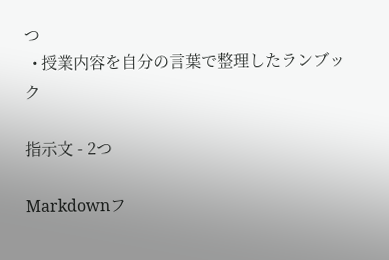つ
  • 授業内容を自分の言葉で整理したランブック

指示文 - 2つ

Markdownフ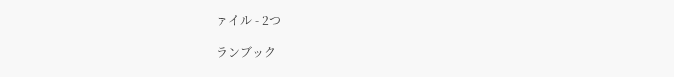ァイル - 2つ

ランブック